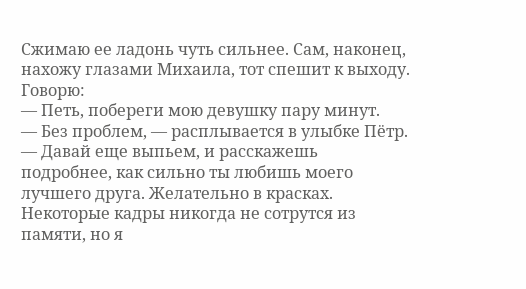Сжимаю ее ладонь чуть сильнее. Сам, наконец, нахожу глазами Михаила, тот спешит к выходу. Говорю:
— Петь, побереги мою девушку пару минут.
— Без проблем, — расплывается в улыбке Пётр. — Давай еще выпьем, и расскажешь подробнее, как сильно ты любишь моего лучшего друга. Желательно в красках. Некоторые кадры никогда не сотрутся из памяти, но я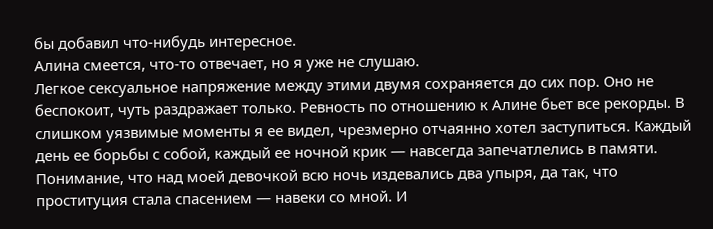бы добавил что-нибудь интересное.
Алина смеется, что-то отвечает, но я уже не слушаю.
Легкое сексуальное напряжение между этими двумя сохраняется до сих пор. Оно не беспокоит, чуть раздражает только. Ревность по отношению к Алине бьет все рекорды. В слишком уязвимые моменты я ее видел, чрезмерно отчаянно хотел заступиться. Каждый день ее борьбы с собой, каждый ее ночной крик — навсегда запечатлелись в памяти. Понимание, что над моей девочкой всю ночь издевались два упыря, да так, что проституция стала спасением — навеки со мной. И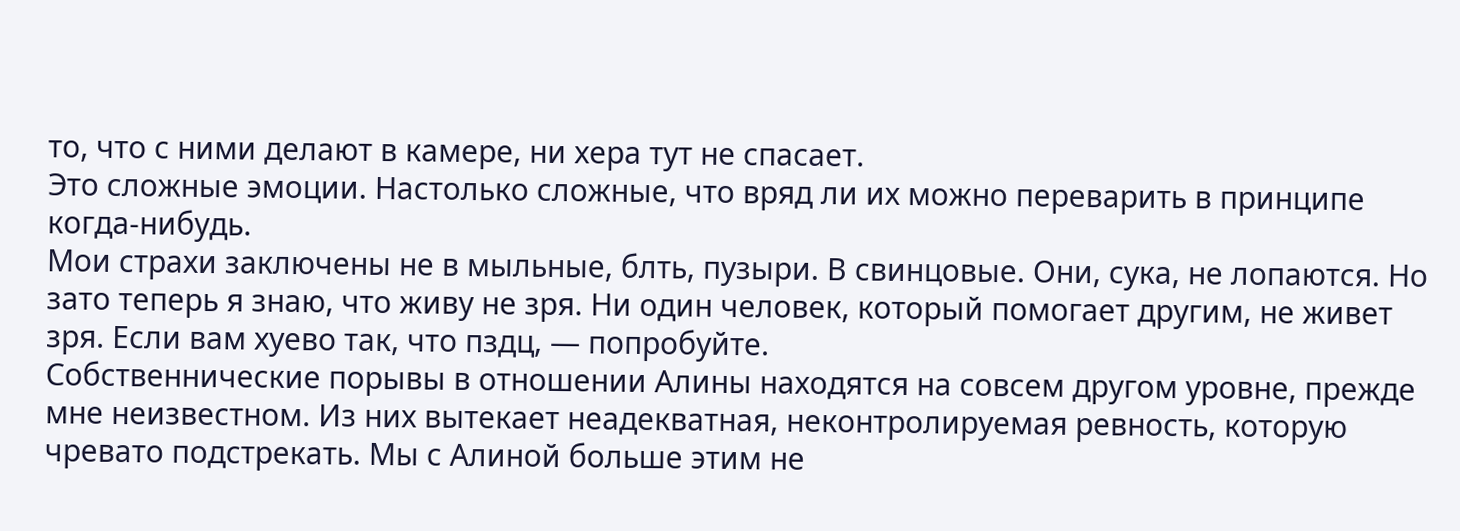то, что с ними делают в камере, ни хера тут не спасает.
Это сложные эмоции. Настолько сложные, что вряд ли их можно переварить в принципе когда-нибудь.
Мои страхи заключены не в мыльные, блть, пузыри. В свинцовые. Они, сука, не лопаются. Но зато теперь я знаю, что живу не зря. Ни один человек, который помогает другим, не живет зря. Если вам хуево так, что пздц, — попробуйте.
Собственнические порывы в отношении Алины находятся на совсем другом уровне, прежде мне неизвестном. Из них вытекает неадекватная, неконтролируемая ревность, которую чревато подстрекать. Мы с Алиной больше этим не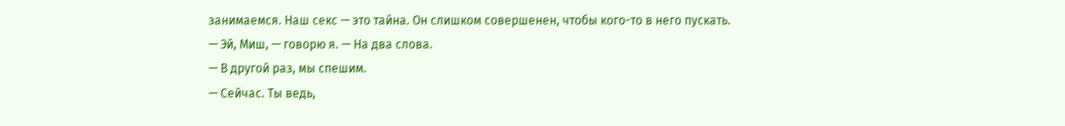занимаемся. Наш секс — это тайна. Он слишком совершенен, чтобы кого-то в него пускать.
— Эй, Миш, — говорю я. — На два слова.
— В другой раз, мы спешим.
— Сейчас. Ты ведь,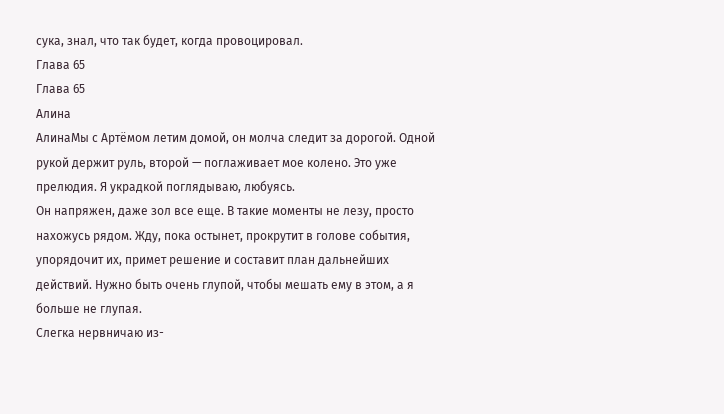сука, знал, что так будет, когда провоцировал.
Глава 65
Глава 65
Алина
АлинаМы с Артёмом летим домой, он молча следит за дорогой. Одной рукой держит руль, второй — поглаживает мое колено. Это уже прелюдия. Я украдкой поглядываю, любуясь.
Он напряжен, даже зол все еще. В такие моменты не лезу, просто нахожусь рядом. Жду, пока остынет, прокрутит в голове события, упорядочит их, примет решение и составит план дальнейших действий. Нужно быть очень глупой, чтобы мешать ему в этом, а я больше не глупая.
Слегка нервничаю из-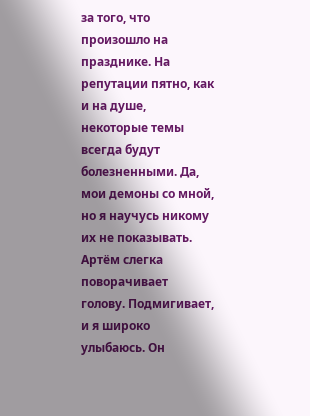за того, что произошло на празднике. На репутации пятно, как и на душе, некоторые темы всегда будут болезненными. Да, мои демоны со мной, но я научусь никому их не показывать.
Артём слегка поворачивает голову. Подмигивает, и я широко улыбаюсь. Он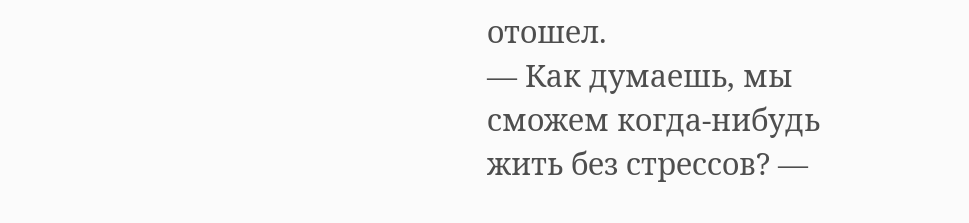отошел.
— Как думаешь, мы сможем когда-нибудь жить без стрессов? —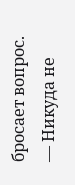бросает вопрос. — Никуда не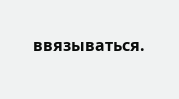ввязываться.